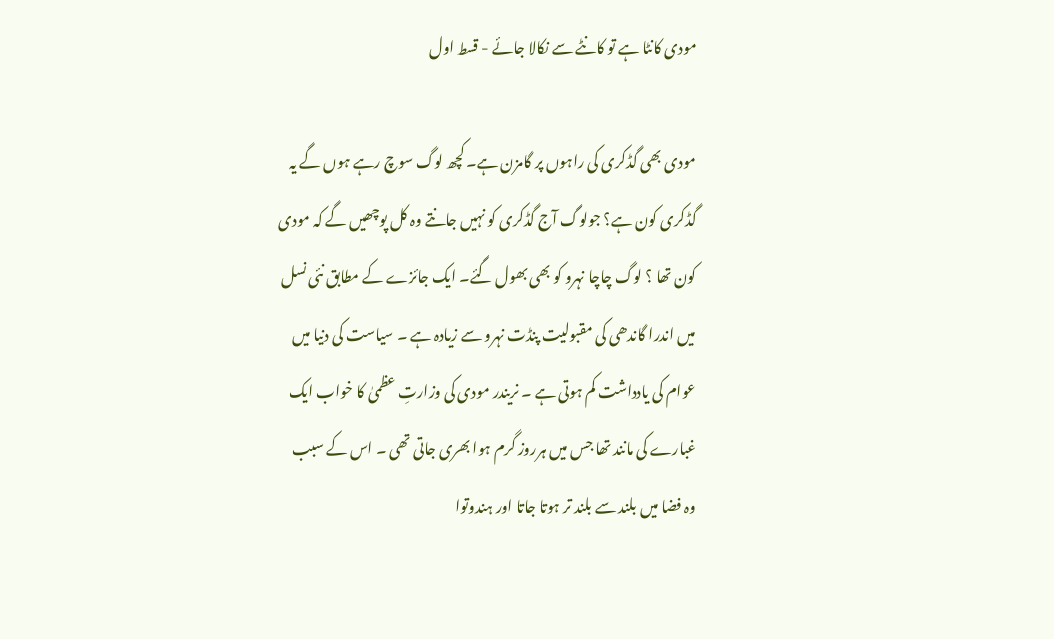مودی کانٹا ہے تو کانٹے سے نکالا جائے - قسط اول

مودی بھی گڈکری کی راہوں پر گامزن ہے۔ کچھ لوگ سوچ رہے ہوں گے یہ گڈکری کون ہے؟ جولوگ آج گڈکری کو نہیں جانتے وہ کل پوچھیں گے کہ مودی کون تھا ؟ لوگ چاچا نہرو کو بھی بھول گئے۔ ایک جائزے کے مطابق نئی نسل میں اندرا گاندھی کی مقبولیت پنڈت نہرو سے زیادہ ہے ۔ سیاست کی دنیا میں عوام کی یادداشت کم ہوتی ہے ۔ نریندر مودی کی وزارتِ عظمیٰ کا خواب ایک غبارے کی مانند تھا جس میں ہرروز گرم ہوا بھری جاتی تھی ۔ اس کے سبب وہ فضا میں بلند سے بلند تر ہوتا جاتا اور ہندوتوا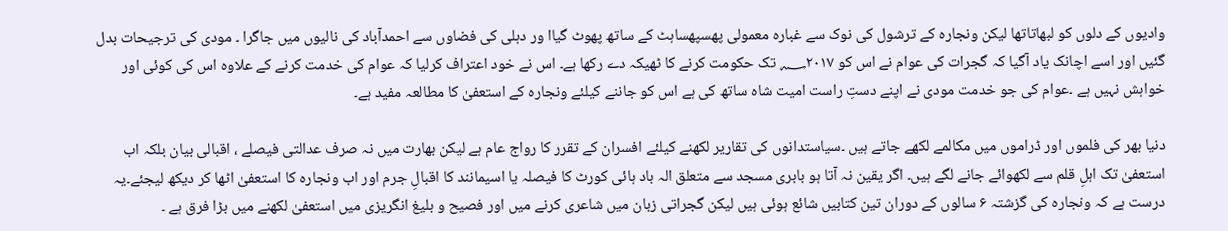وادیوں کے دلوں کو لبھاتاتھا لیکن ونجارہ کے ترشول کی نوک سے غبارہ معمولی پھسپھساہٹ کے ساتھ پھوٹ گیاا ور دہلی کی فضاوں سے احمدآباد کی نالیوں میں جاگرا ۔ مودی کی ترجیحات بدل گئیں اور اسے اچانک یاد آگیا کہ گجرات کی عوام نے اس کو ؁۲۰۱۷ تک حکومت کرنے کا ٹھیکہ دے رکھا ہے۔ اس نے خود اعتراف کرلیا کہ عوام کی خدمت کرنے کے علاوہ اس کی کوئی اور خواہش نہیں ہے ۔عوام کی جو خدمت مودی نے اپنے دستِ راست امیت شاہ ساتھ کی ہے اس کو جاننے کیلئے ونجارہ کے استعفیٰ کا مطالعہ مفید ہے۔

دنیا بھر کی فلموں اور ڈراموں میں مکالمے لکھے جاتے ہیں ۔سیاستدانوں کی تقاریر لکھنے کیلئے افسران کے تقرر کا رواج عام ہے لیکن بھارت میں نہ صرف عدالتی فیصلے ، اقبالی بیان بلکہ اب استعفیٰ تک اہلِ قلم سے لکھوائے جانے لگے ہیں۔ اگر یقین نہ آتا ہو بابری مسجد سے متعلق الہ باد ہائی کورٹ کا فیصلہ یا اسیمانند کا اقبالِ جرم اور اب ونجارہ کا استعفیٰ اٹھا کر دیکھ لیجئے۔یہ درست ہے کہ ونجارہ کی گزشتہ ۶ سالوں کے دوران تین کتابیں شائع ہوئی ہیں لیکن گجراتی زبان میں شاعری کرنے میں اور فصیح و بلیغ انگریزی میں استعفیٰ لکھنے میں بڑا فرق ہے ۔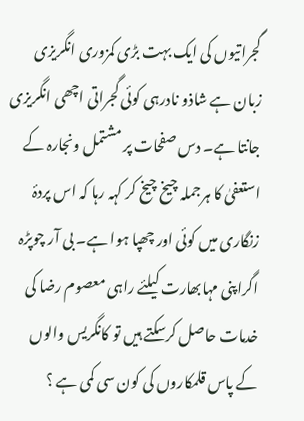گجراتیوں کی ایک بہت بڑی کمزوری انگریزی زبان ہے شاذو نادرہی کوئی گجراتی اچھی انگریزی جانتا ہے۔ دس صفحات پر مشتمل ونجارہ کے استعفیٰ کا ہرجملہ چیخ چیخ کر کہہ رہا کہ اس پردۂ زنگاری میں کوئی اور چھپا ہوا ہے۔ بی آر چوپڑہ اگراپنی مہابھارت کیلئے راہی معصوم رضا کی خدمات حاصل کرسکتے ہیں تو کانگریس والوں کے پاس قلمکاروں کی کون سی کمی ہے ؟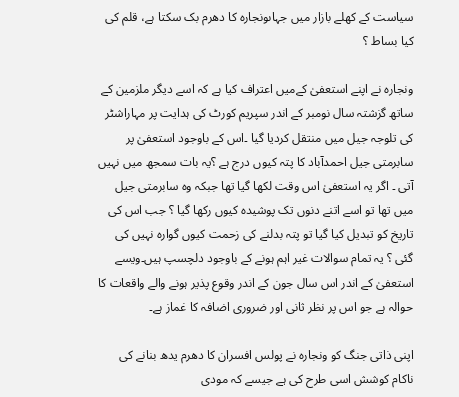سیاست کے کھلے بازار میں جہاںونجارہ کا دھرم بک سکتا ہے، قلم کی کیا بساط ؟

ونجارہ نے اپنے استعفیٰ کےمیں اعتراف کیا ہے کہ اسے دیگر ملزمین کے ساتھ گزشتہ سال نومبر کے اندر سپریم کورٹ کی ہدایت پر مہاراشٹر کی تلوجہ جیل میں منتقل کردیا گیا ۔اس کے باوجود استعفیٰ پر سابرمتی جیل احمدآباد کا پتہ کیوں درج ہے ؟یہ بات سمجھ میں نہیں آتی ۔ اگر یہ استعفیٰ اس وقت لکھا گیا تھا جبکہ وہ سابرمتی جیل میں تھا تو اسے اتنے دنوں تک پوشیدہ کیوں رکھا گیا ؟ جب اس کی تاریخ کو تبدیل کیا گیا تو پتہ بدلنے کی زحمت کیوں گوارہ نہیں کی گئی ؟ یہ تمام سوالات غیر اہم ہونے کے باوجود دلچسپ ہیں۔ویسے استعفیٰ کے اندر اس سال جون کے اندر وقوع پذیر ہونے والے واقعات کا حوالہ ہے جو اس پر نظر ثانی اور ضروری اضافہ کا غماز ہے۔

اپنی ذاتی جنگ کو ونجارہ نے پولس افسران کا دھرم یدھ بنانے کی ناکام کوشش اسی طرح کی ہے جیسے کہ مودی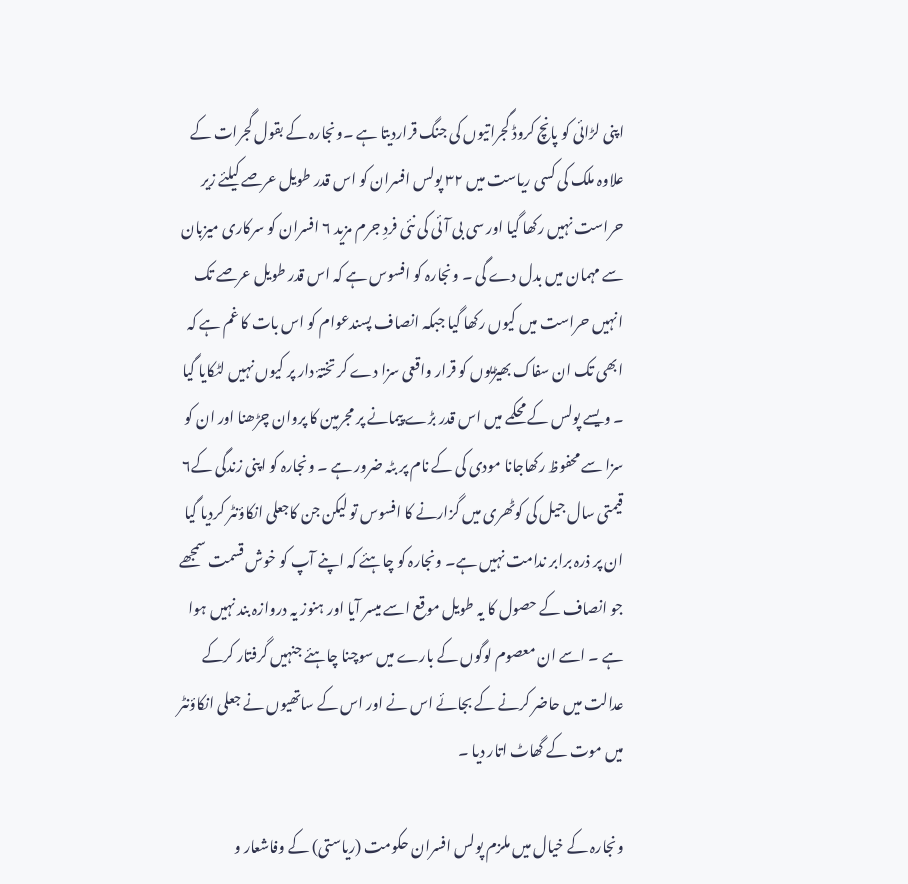اپنی لڑائی کو پانچ کروڈ گجراتیوں کی جنگ قراردیتا ہے ۔ونجارہ کے بقول گجرات کے علاوہ ملک کی کسی ریاست میں ۳۲ پولس افسران کو اس قدر طویل عرصے کیلئے زیر حراست نہیں رکھا گیا اور سی بی آئی کی نئی فردِ جرم مزید ۶ افسران کو سرکاری میزبان سے مہمان میں بدل دے گی ۔ ونجارہ کو افسوس ہے کہ اس قدر طویل عرصے تک انہیں حراست میں کیوں رکھا گیا جبکہ انصاف پسندعوام کو اس بات کا غم ہے کہ ابھی تک ان سفاک بھیڑیوں کو قرار واقعی سزا دے کر تختۂ دار پر کیوں نہیں لٹکایا گیا ۔ ویسے پولس کے محکمے میں اس قدر بڑے پیمانے پر مجرمین کا پروان چڑھنا اور ان کو سزا سے محفوظ رکھاجانا مودی کی کے نام پر بٹہ ضرور ہے ۔ ونجارہ کو اپنی زندگی کے۶ قیمتی سال جیل کی کوٹھری میں گزارنے کا افسوس تو لیکن جن کاجعلی انکاؤنٹر کردیا گیا ان پر ذرہ برابر ندامت نہیں ہے۔ ونجارہ کو چاہئے کہ اپنے آپ کو خوش قسمت سمجھے جو انصاف کے حصول کا یہ طویل موقع اسے میسر آیا اور ہنوز یہ دروازہ بند نہیں ہوا ہے ۔ اسے ان معصوم لوگوں کے بارے میں سوچنا چاہئے جنہیں گرفتار کرکے عدالت میں حاضر کرنے کے بجائے اس نے اور اس کے ساتھیوں نے جعلی انکاؤنٹر میں موت کے گھاٹ اتار دیا ۔

ونجارہ کے خیال میں ملزم پولس افسران حکومت (ریاستی) کے وفاشعار و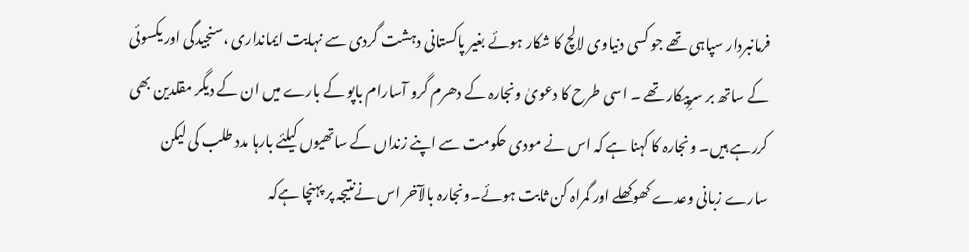فرمانبردار سپاہی تھے جو کسی دنیاوی لالچ کا شکار ہوئے بغیر پاکستانی دہشت گردی سے نہایت ایمانداری ،سنجیدگی اور یکسوئی کے ساتھ بر سرِپیکار تھے ۔ اسی طرح کا دعویٰ ونجارہ کے دھرم گرو آسارام باپو کے بارے میں ان کے دیگر مقلدین بھی کررہے ہیں۔ ونجارہ کا کہنا ہے کہ اس نے مودی حکومت سے اپنے زنداں کے ساتھیوں کیلئے بارہا مدد طلب کی لیکن سارے زبانی وعدے کھوکھلے اور گمراہ کن ثابت ہوئے۔ونجارہ بالآخر اس نےنتیجہ پر پہنچا ہےکہ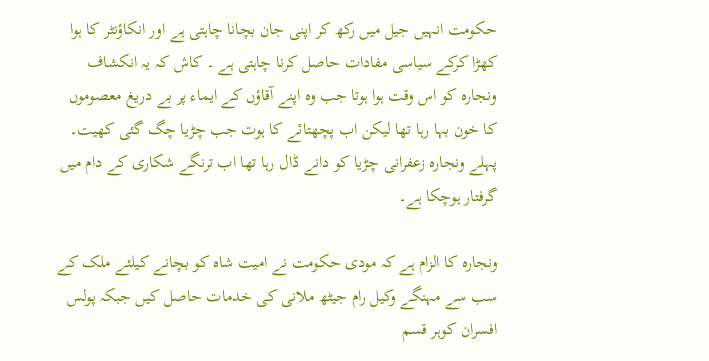حکومت انہیں جیل میں رکھ کر اپنی جان بچانا چاہتی ہے اور انکاؤنٹر کا ہوا کھڑا کرکے سیاسی مفادات حاصل کرنا چاہتی ہے ۔ کاش کہ یہ انکشاف ونجارہ کو اس وقت ہوا ہوتا جب وہ اپنے آقاؤں کے ایماء پر بے دریغ معصوموں کا خون بہا رہا تھا لیکن اب پچھتائے کا ہوت جب چڑیا چگ گئی کھیت۔ پہلے ونجارہ زعفرانی چڑیا کو دانے ڈال رہا تھا اب ترنگے شکاری کے دام میں گرفتار ہوچکا ہے۔

ونجارہ کا الزام ہے کہ مودی حکومت نے امیت شاہ کو بچانے کیلئے ملک کے سب سے مہنگے وکیل رام جیٹھ ملانی کی خدمات حاصل کیں جبکہ پولس افسران کوہر قسم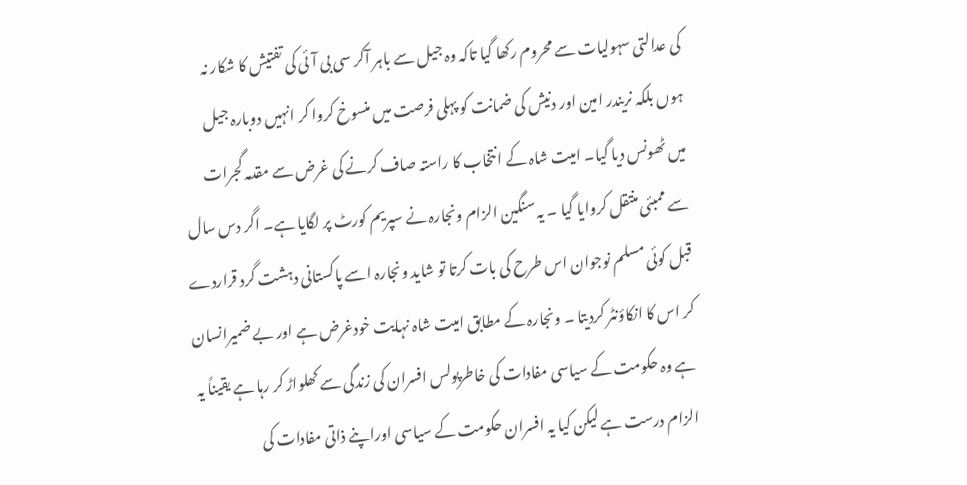کی عدالتی سہولیات سے محروم رکھا گیا تاکہ وہ جیل سے باہر آکر سی بی آئی کی تفتیش کا شکار نہ ہوں بلکہ نریندر امین اور دنیش کی ضمانت کو پہلی فرصت میں منسوخ کروا کر انہیں دوبارہ جیل میں ٹھونس دیا گیا۔ امیت شاہ کے انتخاب کا راستہ صاف کرنے کی غرض سے مقدمہ گجرات سے ممبئی منتقل کروایا گیا ۔ یہ سنگین الزام ونجارہ نے سپریم کورٹ پر لگایا ہے۔ اگر دس سال قبل کوئی مسلم نوجوان اس طرح کی بات کرتا تو شاید ونجارہ اسے پاکستانی دہشت گرد قراردے کر اس کا انکاؤنٹر کردیتا ۔ ونجارہ کے مطابق امیت شاہ نہایت خودغرض ہے اور بے ضمیرانسان ہے وہ حکومت کے سیاسی مفادات کی خاطرپولس افسران کی زندگی سے کھلواڑ کر رہا ہے یقیناً یہ الزام درست ہے لیکن کیا یہ افسران حکومت کے سیاسی اوراپنے ذاتی مفادات کی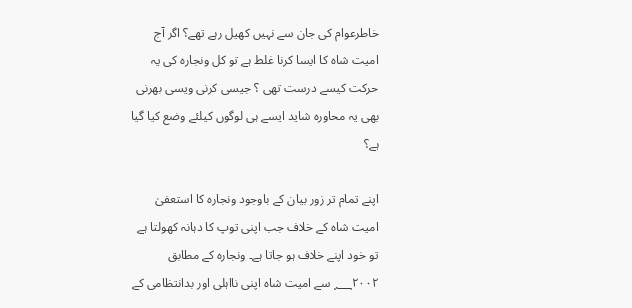خاطرعوام کی جان سے نہیں کھیل رہے تھے؟ اگر آج امیت شاہ کا ایسا کرنا غلط ہے تو کل ونجارہ کی یہ حرکت کیسے درست تھی ؟ جیسی کرنی ویسی بھرنی بھی یہ محاورہ شاید ایسے ہی لوگوں کیلئے وضع کیا گیا ہے؟

اپنے تمام تر زور بیان کے باوجود ونجارہ کا استعفیٰ امیت شاہ کے خلاف جب اپنی توپ کا دہانہ کھولتا ہے تو خود اپنے خلاف ہو جاتا ہے۔ ونجارہ کے مطابق ؁۲۰۰۲ سے امیت شاہ اپنی نااہلی اور بدانتظامی کے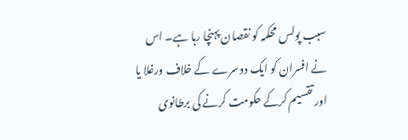سبب پولس محکمہ کو نقصان پہنچا رہا ہے۔ اس نے افسران کو ایک دوسرے کے خلاف ورغلا یا اور تقسیم کرکے حکومت کرنے کی برطانوی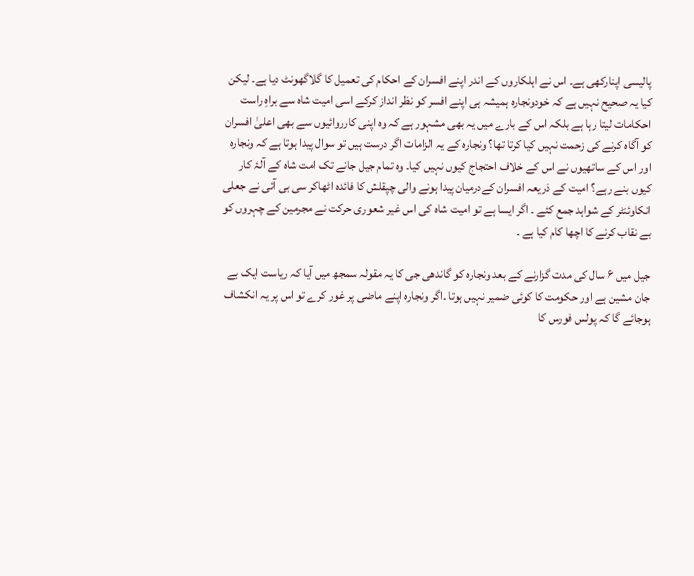پالیسی اپنارکھی ہے۔ اس نے اہلکاروں کے اندر اپنے افسران کے احکام کی تعمیل کا گلاگھونٹ دیا ہے۔ لیکن کیا یہ صحیح نہیں ہے کہ خودونجارہ ہمیشہ ہی اپنے افسر کو نظر انداز کرکے اسی امیت شاہ سے براہِ راست احکامات لیتا رہا ہے بلکہ اس کے بارے میں یہ بھی مشہور ہے کہ وہ اپنی کارروائیوں سے بھی اعلیٰ افسران کو آگاہ کرنے کی زحمت نہیں کیا کرتا تھا؟ ونجارہ کے یہ الزامات اگر درست ہیں تو سوال پیدا ہوتا ہے کہ ونجارہ اور اس کے ساتھیوں نے اس کے خلاف احتجاج کیوں نہیں کیا۔ وہ تمام جیل جانے تک امت شاہ کے آلۂ کار کیوں بنے رہے؟ امیت کے ذریعہ افسران کےدرمیان پیدا ہونے والی چپقلش کا فائدہ اٹھاکر سی بی آئی نے جعلی انکاوئنٹر کے شواہد جمع کئے ۔ اگر ایسا ہے تو امیت شاہ کی اس غیر شعوری حرکت نے مجرمین کے چہروں کو بے نقاب کرنے کا اچھا کام کیا ہے ۔

جیل میں ۶ سال کی مدت گزارنے کے بعد ونجارہ کو گاندھی جی کا یہ مقولہ سمجھ میں آیا کہ ریاست ایک بے جان مشین ہے اور حکومت کا کوئی ضمیر نہیں ہوتا ۔اگر ونجارہ اپنے ماضی پر غور کرے تو اس پر یہ انکشاف ہوجائے گا کہ پولس فورس کا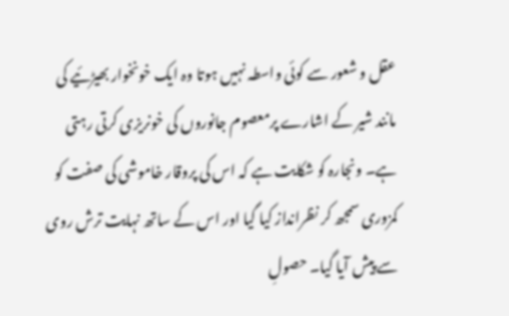عقل و شعور سے کوئی واسطہ نہیں ہوتا وہ ایک خونخوار بھیڑئیے کی مانند شیر کے اشارے پرمعصوم جانوروں کی خونریزی کرتی رہتی ہے۔ ونجارہ کو شکایت ہے کہ اس کی پروقار خاموشی کی صفت کو کمزوری سمجھ کر نظرانداز کیا گیا اور اس کے ساتھ نہایت ترش روی سے پیش آیا گیا۔ حصولِ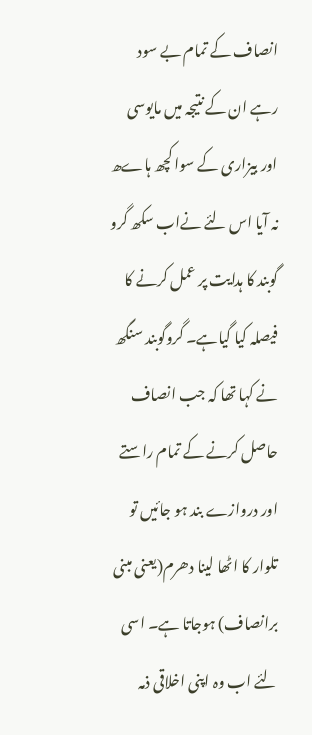انصاف کے تمام بے سود رہے ان کے نتیجہ میں مایوسی اور بیزاری کے سوا کچھ ہاےھ نہ آیا اس لئے نےاب سکھ گرو گوبند کا ہدایت پر عمل کرنے کا فیصلہ کیا گیاہے۔ گروگوبند سنگھ نے کہا تھا کہ جب انصاف حاصل کرنے کے تمام راستے اور دروازے بند ہو جائیں تو تلوار کا اٹھا لینا دھرم(یعنی مبنی برانصاف) ہوجاتا ہے۔ اسی لئے اب وہ اپنی اخلاقی ذمہ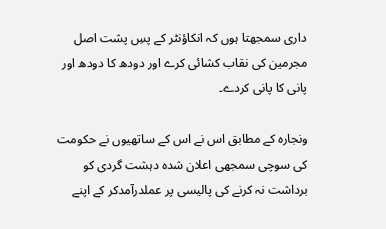داری سمجھتا ہوں کہ انکاؤنٹر کے پسِ پشت اصل مجرمین کی نقاب کشائی کرے اور دودھ کا دودھ اور پانی کا پانی کردے۔

ونجارہ کے مطابق اس نے اس کے ساتھیوں نے حکومت کی سوچی سمجھی اعلان شدہ دہشت گردی کو برداشت نہ کرنے کی پالیسی پر عملدرآمدکر کے اپنے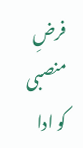فرضِ منصبی کو ادا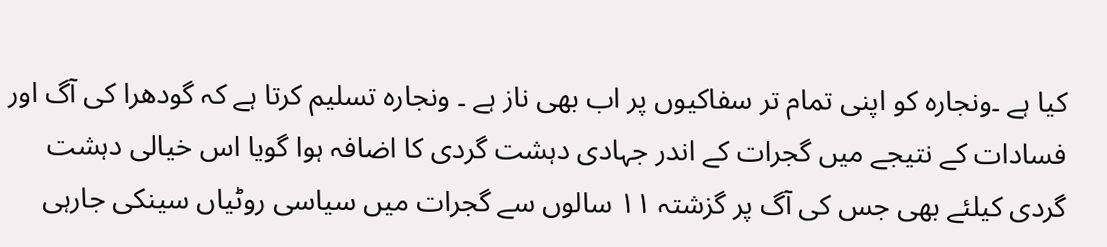کیا ہے ۔ونجارہ کو اپنی تمام تر سفاکیوں پر اب بھی ناز ہے ۔ ونجارہ تسلیم کرتا ہے کہ گودھرا کی آگ اور فسادات کے نتیجے میں گجرات کے اندر جہادی دہشت گردی کا اضافہ ہوا گویا اس خیالی دہشت گردی کیلئے بھی جس کی آگ پر گزشتہ ۱۱ سالوں سے گجرات میں سیاسی روٹیاں سینکی جارہی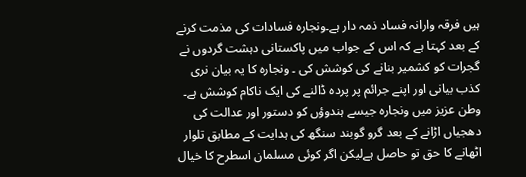ہیں فرقہ وارانہ فساد ذمہ دار ہے۔ونجارہ فسادات کی مذمت کرنے کے بعد کہتا ہے کہ اس کے جواب میں پاکستانی دہشت گردوں نے گجرات کو کشمیر بنانے کی کوشش کی ۔ ونجارہ کا یہ بیان نری کذب بیانی اور اپنے جرائم پر پردہ ڈالنے کی ایک ناکام کوشش ہے۔ وطن عزیز میں ونجارہ جیسے ہندوؤں کو دستور اور عدالت کی دھجیاں اڑانے کے بعد گرو گوبند سنگھ کی ہدایت کے مطابق تلوار اٹھانے کا حق تو حاصل ہےلیکن اگر کوئی مسلمان اسطرح کا خیال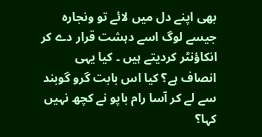بھی اپنے دل میں لائے تو ونجارہ جیسے لوگ اسے دہشت قرار دے کر انکاؤنٹر کردیتے ہیں ۔ کیا یہی انصاف ہے؟ کیا اس بابت گرو گوبند سے لے کر آسا رام باپو نے کچھ نہیں کہا؟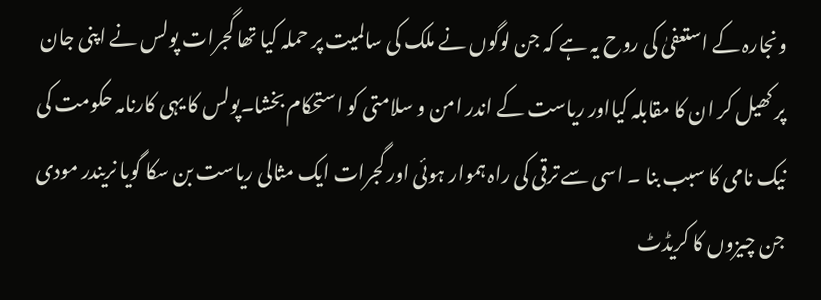ونجارہ کے استعفیٰ کی روح یہ ہے کہ جن لوگوں نے ملک کی سالمیت پر حملہ کیا تھا گجرات پولس نے اپنی جان پر کھیل کر ان کا مقابلہ کیااور ریاست کے اندر امن و سلامتی کو استحکام بخشا۔پولس کا یہی کارنامہ حکومت کی نیک نامی کا سبب بنا ۔ اسی سے ترقی کی راہ ہموار ہوئی اور گجرات ایک مثالی ریاست بن سکا گویا نریندر مودی جن چیزوں کا کریڈٹ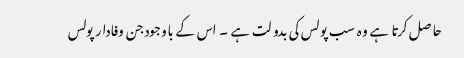حاصل کرتا ہے وہ سب پولس کی بدولت ہے ۔ اس کے باوجود جن وفادار پولس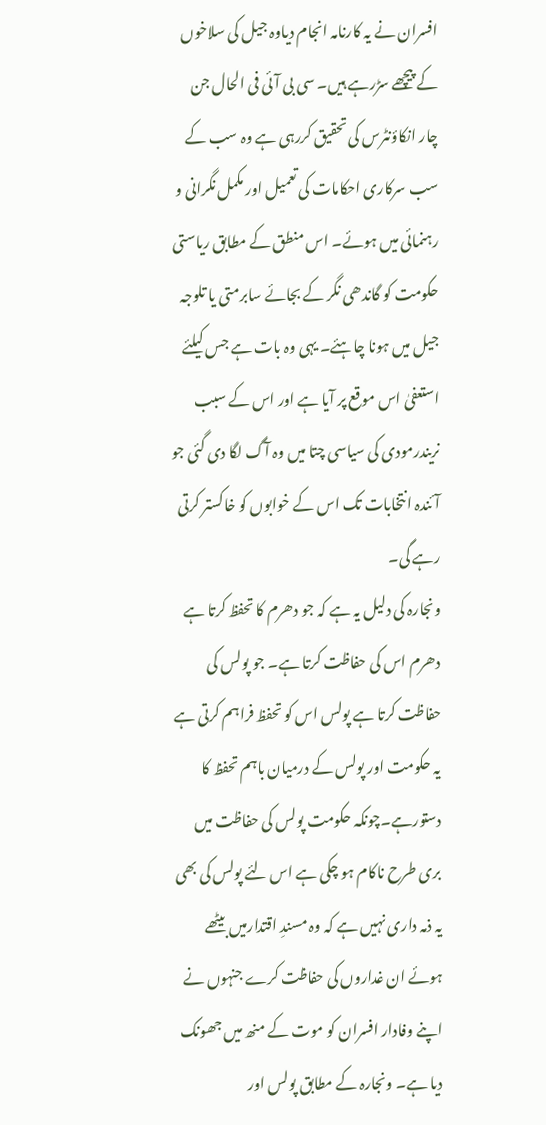افسران نے یہ کارنامہ انجام دیاوہ جیل کی سلاخوں کے پیچھے سڑرہے ہیں۔ سی بی آئی فی الحال جن چار انکاؤنٹرس کی تحقیق کررہی ہے وہ سب کے سب سرکاری احکامات کی تعمیل اور مکمل نگرانی و رہنمائی میں ہوئے۔ اس منطق کے مطابق ریاستی حکومت کو گاندھی نگر کے بجائے سابرمتی یا تلوجہ جیل میں ہونا چاہئے۔ یہی وہ بات ہے جس کیلئے استعفیٰ اس موقع پر آیا ہے اور اس کے سبب نریندرمودی کی سیاسی چتا میں وہ آگ لگا دی گئی جو آئندہ انتخابات تک اس کے خوابوں کو خاکستر کرتی رہے گی۔
ونجارہ کی دلیل یہ ہے کہ جو دھرم کا تحفظ کرتا ہے دھرم اس کی حفاظت کرتا ہے۔ جو پولس کی حفاظت کرتا ہے پولس اس کو تحفظ فراہم کرتی ہے یہ حکومت اور پولس کے درمیان باہم تحفظ کا دستورہے۔چونکہ حکومت پولس کی حفاظت میں بری طرح ناکام ہو چکی ہے اس لئے پولس کی بھی یہ ذمہ داری نہیں ہے کہ وہ مسندِ اقتدارمیں بیٹھے ہوئے ان غداروں کی حفاظت کرے جنہوں نے اپنے وفادار افسران کو موت کے منھ میں جھونک دیا ہے۔ ونجارہ کے مطابق پولس اور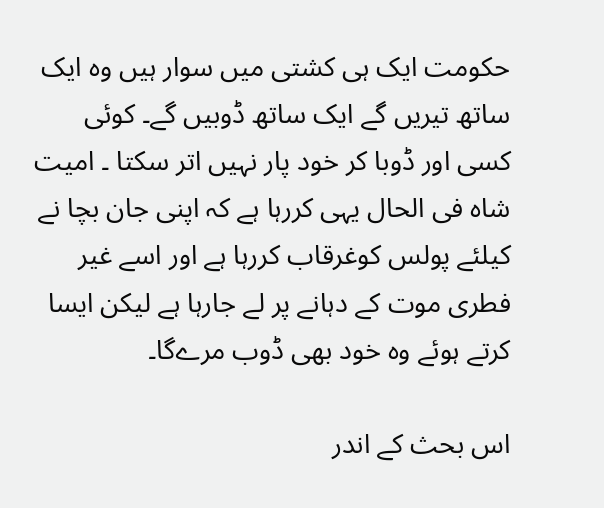حکومت ایک ہی کشتی میں سوار ہیں وہ ایک ساتھ تیریں گے ایک ساتھ ڈوبیں گے۔ کوئی کسی اور ڈوبا کر خود پار نہیں اتر سکتا ۔ امیت شاہ فی الحال یہی کررہا ہے کہ اپنی جان بچا نے کیلئے پولس کوغرقاب کررہا ہے اور اسے غیر فطری موت کے دہانے پر لے جارہا ہے لیکن ایسا کرتے ہوئے وہ خود بھی ڈوب مرےگا۔

اس بحث کے اندر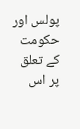پولس اور حکومت کے تعلق پر اس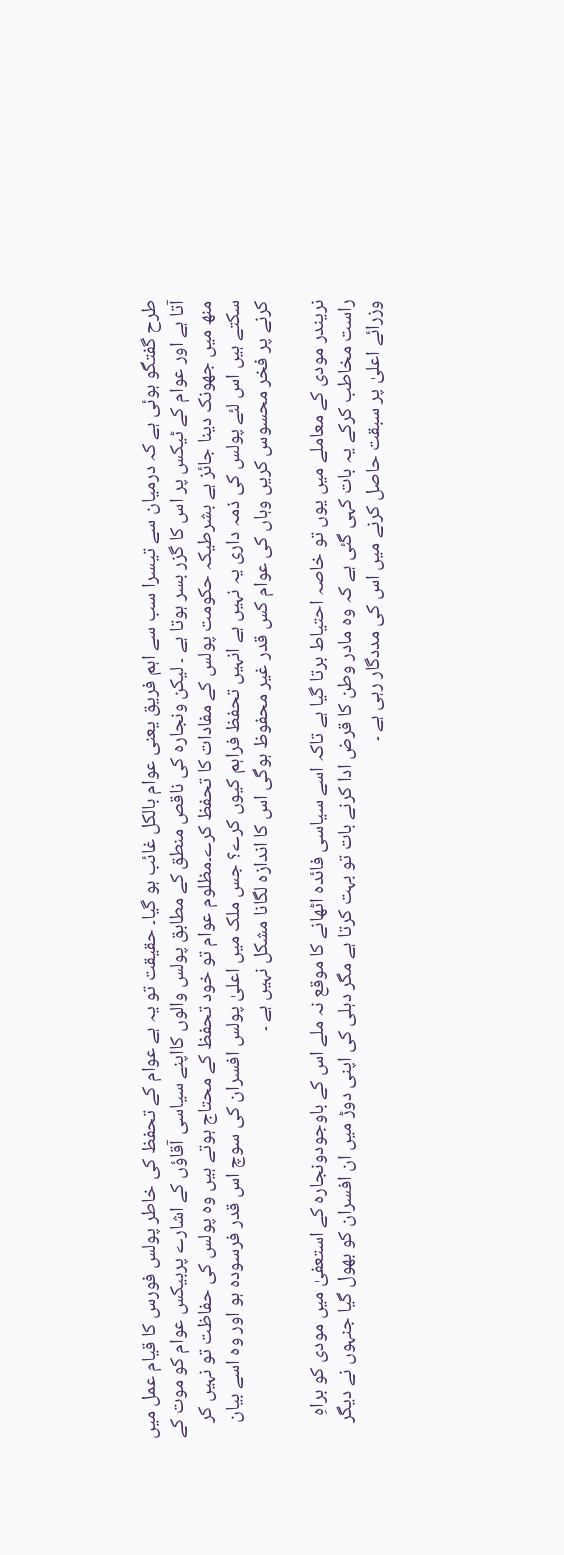طرح گفتگو ہوئی ہے کہ درمیان سے تیسرا سب سے اہم فریق یعنی عوام بالکل غائب ہو گیا۔ حقیقت تو یہ ہے عوام کے تحفظ کی خاطر پولس فورس کا قیام عمل میں آتا ہے اور عوام کے ٹیکس پر اس کا گزر بسر ہوتا ہے ۔ لیکن ونجارہ کی ناقص منطق کے مطابق پولس والوں کااپنے سیاسی آقاؤں کے اشارے پربیکس عوام کو موت کے منھ میں جھونک دینا جائز ہے بشرطیکہ حکومت پولس کے مفادات کا تحفظ کرے۔مظلوم عوام تو خود تحفظ کے محتاج ہوتے ہیں وہ پولس کی حفاظت تو نہیں کر سکتے ہیں اس لئے پولس کی ذمہ داری یہ نہیں ہے انہیں تحفظ فراہم کیوں کرے؟ جس ملک میں اعلیٰ پولس افسران کی سوچ اس قدر فرسودہ ہو اور وہ اسے بیان کرنے پر فخر محسوس کریں وہاں کی عوام کس قدر غیر محفوظ ہوگی اس کا اندازہ لگانا مشکل نہیں ہے ۔

نریندر مودی کے معاملے میں یوں تو خاصہ احتیاط برتا گیا ہے تاکہ اسے سیاسی فائدہ اٹھانے کا موقع نہ ملے اس کے باوجودونجارہ کے استعفیٰ میں مودی کو براہِ راست مخاطب کرکے یہ بات کہی گئی ہے کہ وہ مادر وطن کا قرض ادا کرنے بات تو بہت کرتا ہے مگر دہلی کی اپنی دوڑ میں ان افسران کو بھول گیا جنہوں نے دیگر وزرائے اعلیٰ پر سبقت حاصل کرنے میں اس کی مددگار رہی ہے ۔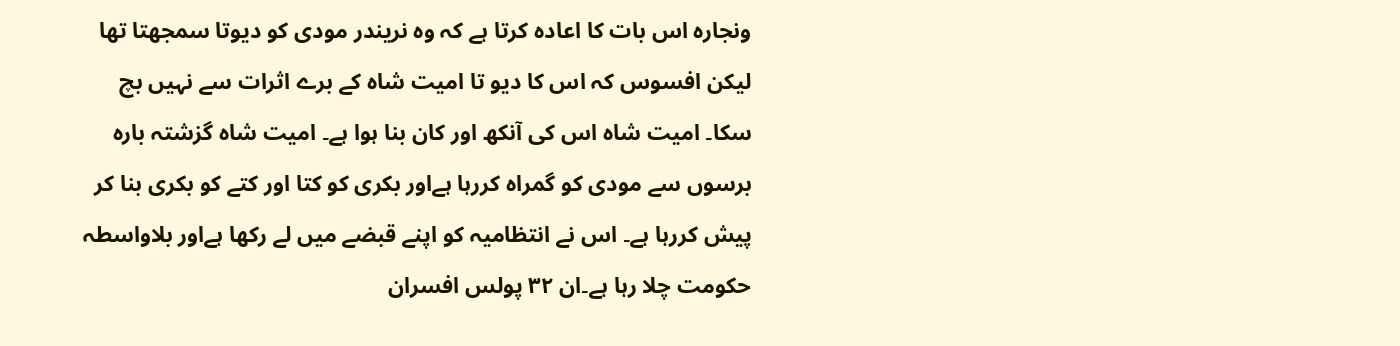ونجارہ اس بات کا اعادہ کرتا ہے کہ وہ نریندر مودی کو دیوتا سمجھتا تھا لیکن افسوس کہ اس کا دیو تا امیت شاہ کے برے اثرات سے نہیں بچ سکا۔ امیت شاہ اس کی آنکھ اور کان بنا ہوا ہے۔ امیت شاہ گزشتہ بارہ برسوں سے مودی کو گمراہ کررہا ہےاور بکری کو کتا اور کتے کو بکری بنا کر پیش کررہا ہے۔ اس نے انتظامیہ کو اپنے قبضے میں لے رکھا ہےاور بلاواسطہ حکومت چلا رہا ہے۔ان ۳۲ پولس افسران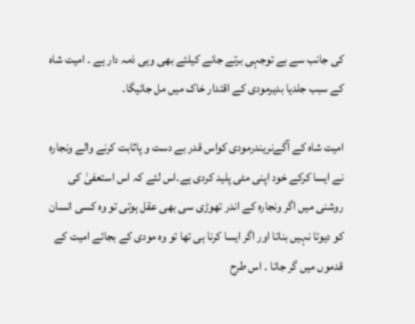کی جانب سے بے توجہی برتے جانے کیلئے بھی وہی ذمہ دار ہے ۔ امیت شاہ کے سبب جلدیا بدیرمودی کے اقتدار خاک میں مل جائیگا۔

امیت شاہ کے آگےنریندرمودی کواس قدر بے دست و پاثابت کرنے والے ونجارہ نے ایسا کرکے خود اپنی مٹی پلید کردی ہے۔اس لئے کہ اس استعفیٰ کی روشنی میں اگر ونجارہ کے اندر تھوڑی سی بھی عقل ہوتی تو وہ کسی انسان کو دیوتا نہیں بناتا اور اگر ایسا کرنا ہی تھا تو وہ مودی کے بجائے امیت کے قدموں میں گر جاتا ۔ اس طرح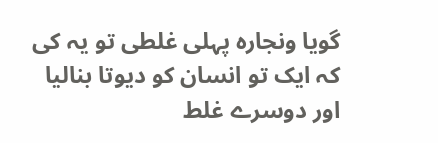گویا ونجارہ پہلی غلطی تو یہ کی کہ ایک تو انسان کو دیوتا بنالیا اور دوسرے غلط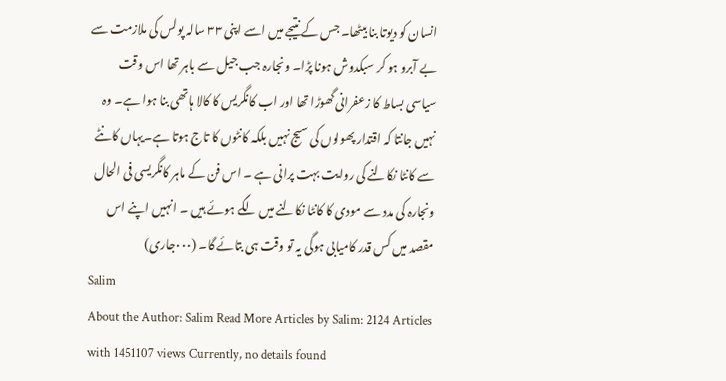انسان کو دیوتا بنا بیٹھا۔ جس کے نتیجے میں اسے اپنی ۳۳ سالہ پولس کی ملازمت سے بے آبرو ہو کر سبکدوش ہونا پڑا۔ ونجارہ جب جیل سے باہر تھا اس وقت سیاسی بساط کا زعفرانی گھوڑا تھا اور اب کانگریس کا کالا ہاتھی بنا ہوا ہے۔ وہ نہیں جانتا کہ اقتدار پھولوں کی سیج نہیں بلکہ کانٹوں کا تاج ہوتا ہے۔یہاں کانٹے سے کانٹا نکالنے کی روایت بہت پرانی ہے ۔ اس فن کے ماہر کانگریسی فی الحال ونجارہ کی مدد سے مودی کا کانٹا نکالنے میں لگے ہوئے ہیں ۔ انہیں اپنے اس مقصد میں کس قدر کامیابی ہوگی یہ تو وقت ہی بتائے گا۔ (۰۰۰جاری)
Salim
About the Author: Salim Read More Articles by Salim: 2124 Articles with 1451107 views Currently, no details found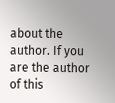about the author. If you are the author of this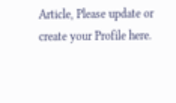Article, Please update or create your Profile here.